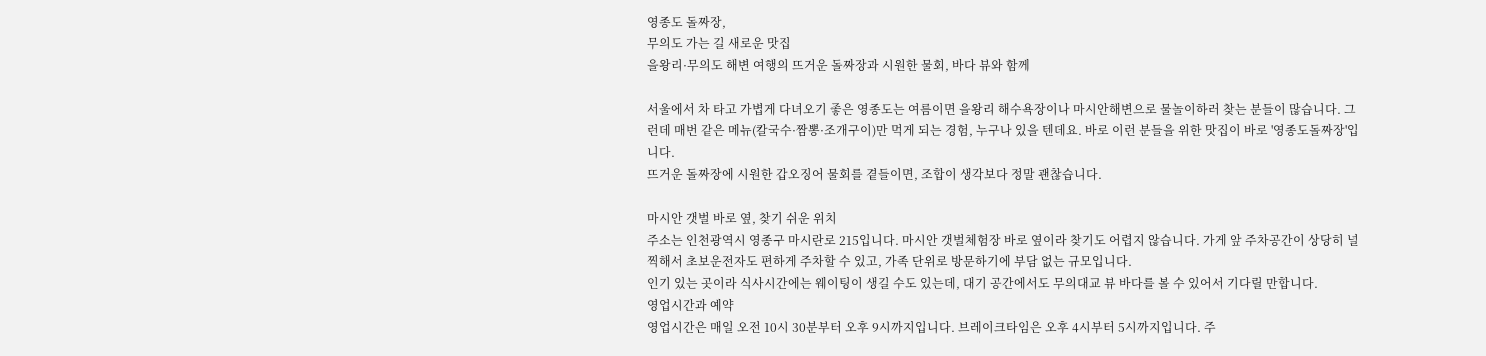영종도 돌짜장,
무의도 가는 길 새로운 맛집
을왕리·무의도 해변 여행의 뜨거운 돌짜장과 시원한 물회, 바다 뷰와 함께

서울에서 차 타고 가볍게 다녀오기 좋은 영종도는 여름이면 을왕리 해수욕장이나 마시안해변으로 물놀이하러 찾는 분들이 많습니다. 그런데 매번 같은 메뉴(칼국수·짬뽕·조개구이)만 먹게 되는 경험, 누구나 있을 텐데요. 바로 이런 분들을 위한 맛집이 바로 '영종도돌짜장'입니다.
뜨거운 돌짜장에 시원한 갑오징어 물회를 곁들이면, 조합이 생각보다 정말 괜찮습니다.

마시안 갯벌 바로 옆, 찾기 쉬운 위치
주소는 인천광역시 영종구 마시란로 215입니다. 마시안 갯벌체험장 바로 옆이라 찾기도 어렵지 않습니다. 가게 앞 주차공간이 상당히 널찍해서 초보운전자도 편하게 주차할 수 있고, 가족 단위로 방문하기에 부담 없는 규모입니다.
인기 있는 곳이라 식사시간에는 웨이팅이 생길 수도 있는데, 대기 공간에서도 무의대교 뷰 바다를 볼 수 있어서 기다릴 만합니다.
영업시간과 예약
영업시간은 매일 오전 10시 30분부터 오후 9시까지입니다. 브레이크타임은 오후 4시부터 5시까지입니다. 주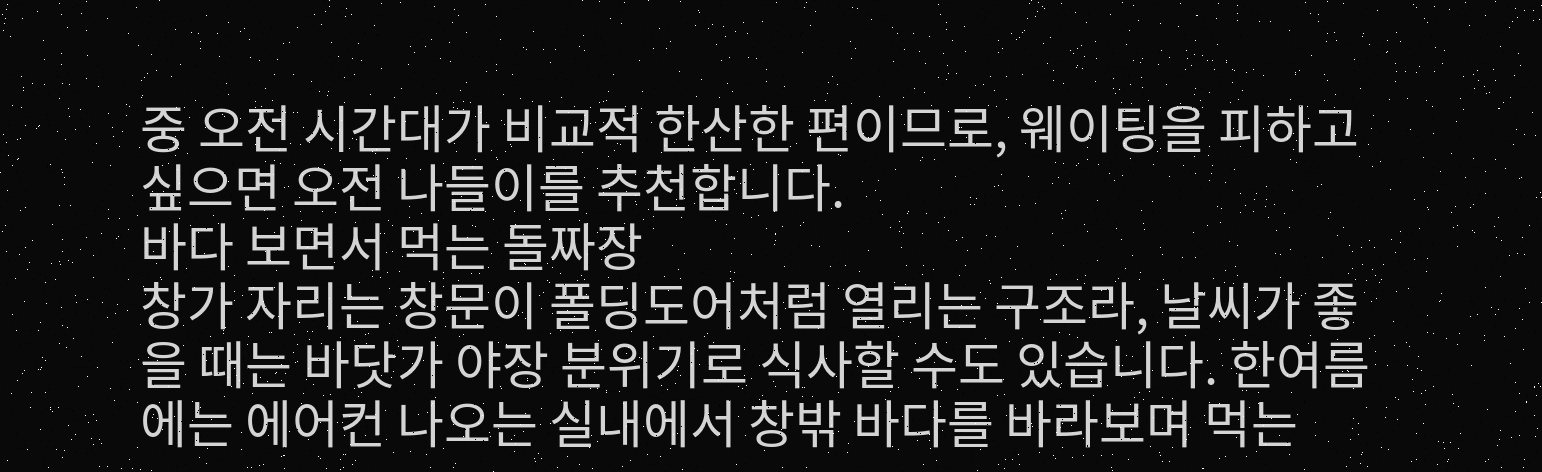중 오전 시간대가 비교적 한산한 편이므로, 웨이팅을 피하고 싶으면 오전 나들이를 추천합니다.
바다 보면서 먹는 돌짜장
창가 자리는 창문이 폴딩도어처럼 열리는 구조라, 날씨가 좋을 때는 바닷가 야장 분위기로 식사할 수도 있습니다. 한여름에는 에어컨 나오는 실내에서 창밖 바다를 바라보며 먹는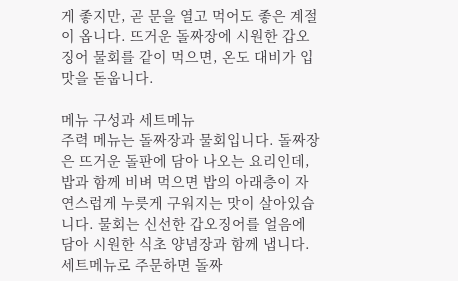게 좋지만, 곧 문을 열고 먹어도 좋은 계절이 옵니다. 뜨거운 돌짜장에 시원한 갑오징어 물회를 같이 먹으면, 온도 대비가 입맛을 돋웁니다.

메뉴 구성과 세트메뉴
주력 메뉴는 돌짜장과 물회입니다. 돌짜장은 뜨거운 돌판에 담아 나오는 요리인데, 밥과 함께 비벼 먹으면 밥의 아래층이 자연스럽게 누릇게 구워지는 맛이 살아있습니다. 물회는 신선한 갑오징어를 얼음에 담아 시원한 식초 양념장과 함께 냅니다.
세트메뉴로 주문하면 돌짜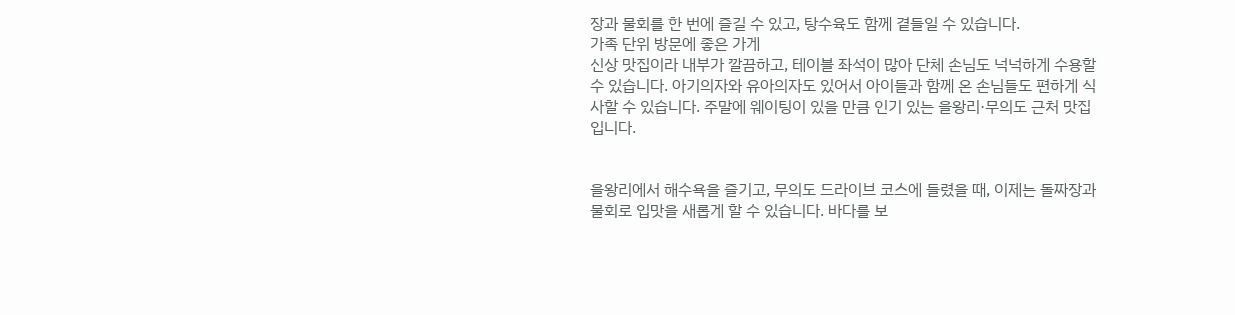장과 물회를 한 번에 즐길 수 있고, 탕수육도 함께 곁들일 수 있습니다.
가족 단위 방문에 좋은 가게
신상 맛집이라 내부가 깔끔하고, 테이블 좌석이 많아 단체 손님도 넉넉하게 수용할 수 있습니다. 아기의자와 유아의자도 있어서 아이들과 함께 온 손님들도 편하게 식사할 수 있습니다. 주말에 웨이팅이 있을 만큼 인기 있는 을왕리·무의도 근처 맛집입니다.


을왕리에서 해수욕을 즐기고, 무의도 드라이브 코스에 들렸을 때, 이제는 돌짜장과 물회로 입맛을 새롭게 할 수 있습니다. 바다를 보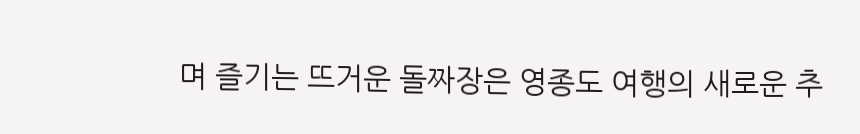며 즐기는 뜨거운 돌짜장은 영종도 여행의 새로운 추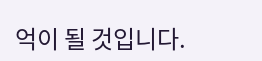억이 될 것입니다.